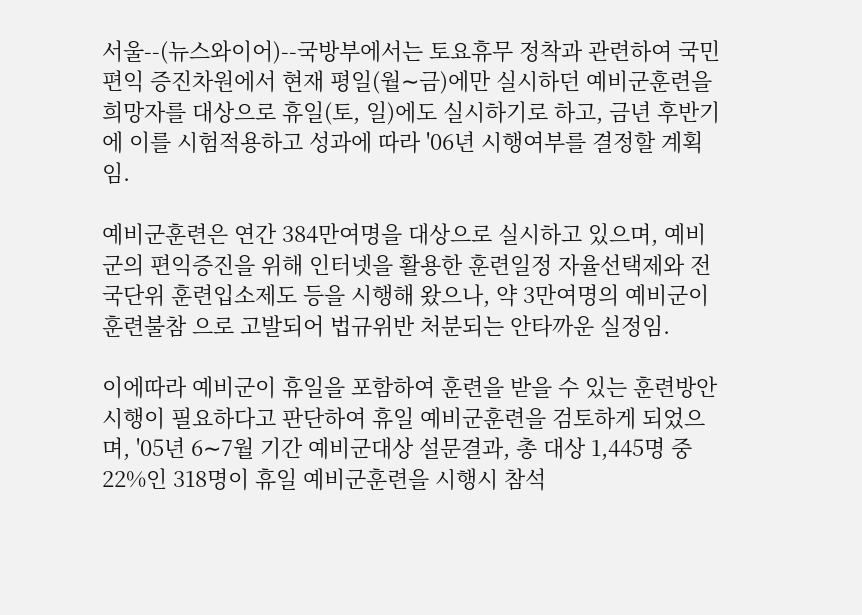서울--(뉴스와이어)--국방부에서는 토요휴무 정착과 관련하여 국민편익 증진차원에서 현재 평일(월∼금)에만 실시하던 예비군훈련을 희망자를 대상으로 휴일(토, 일)에도 실시하기로 하고, 금년 후반기에 이를 시험적용하고 성과에 따라 '06년 시행여부를 결정할 계획임.

예비군훈련은 연간 384만여명을 대상으로 실시하고 있으며, 예비군의 편익증진을 위해 인터넷을 활용한 훈련일정 자율선택제와 전국단위 훈련입소제도 등을 시행해 왔으나, 약 3만여명의 예비군이 훈련불참 으로 고발되어 법규위반 처분되는 안타까운 실정임.

이에따라 예비군이 휴일을 포함하여 훈련을 받을 수 있는 훈련방안 시행이 필요하다고 판단하여 휴일 예비군훈련을 검토하게 되었으며, '05년 6∼7월 기간 예비군대상 설문결과, 총 대상 1,445명 중 22%인 318명이 휴일 예비군훈련을 시행시 참석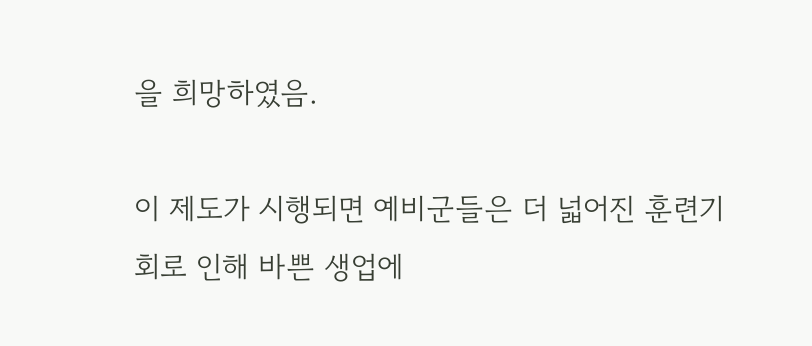을 희망하였음.

이 제도가 시행되면 예비군들은 더 넓어진 훈련기회로 인해 바쁜 생업에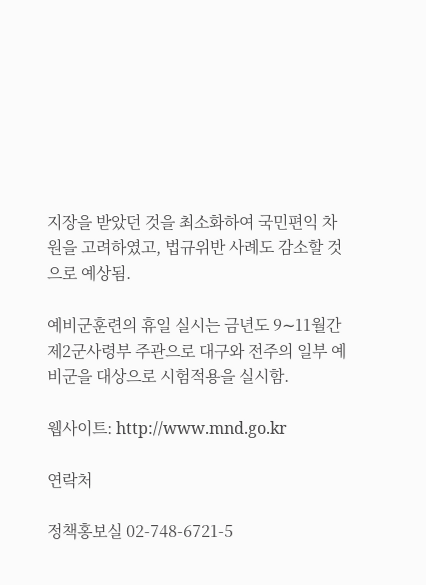지장을 받았던 것을 최소화하여 국민편익 차원을 고려하였고, 법규위반 사례도 감소할 것으로 예상됨.

예비군훈련의 휴일 실시는 금년도 9∼11월간 제2군사령부 주관으로 대구와 전주의 일부 예비군을 대상으로 시험적용을 실시함.

웹사이트: http://www.mnd.go.kr

연락처

정책홍보실 02-748-6721-5